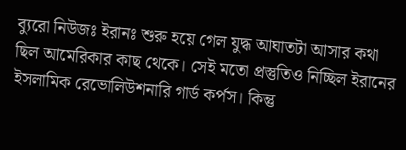ব্যুরো নিউজঃ ইরানঃ শুরু হয়ে গেল যুদ্ধ আঘাতটা আসার কথা ছিল আমেরিকার কাছ থেকে। সেই মতো প্রস্তুতিও নিচ্ছিল ইরানের ইসলামিক রেভোলিউশনারি গার্ড কর্পস। কিন্তু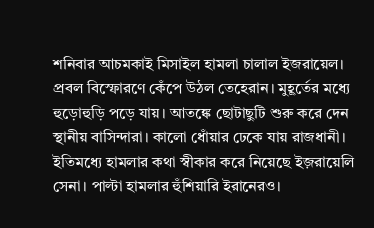শনিবার আচমকাই মিসাইল হামলা চালাল ইজরায়েল। প্রবল বিস্ফোরণে কেঁপে উঠল তেহেরান। মুহূর্তের মধ্যে হুড়োহুড়ি পড়ে যায়। আতঙ্কে ছোটাছুটি শুরু করে দেন স্থানীয় বাসিন্দারা। কালো ধোঁয়ার ঢেকে যায় রাজধানী। ইতিমধ্যে হামলার কথা স্বীকার করে নিয়েছে ইজ়রায়েলি সেনা। পাল্টা হামলার হুঁশিয়ারি ইরানেরও।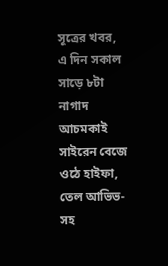সূত্রের খবর, এ দিন সকাল সাড়ে ৮টা নাগাদ আচমকাই সাইরেন বেজে ওঠে হাইফা, তেল আভিভ-সহ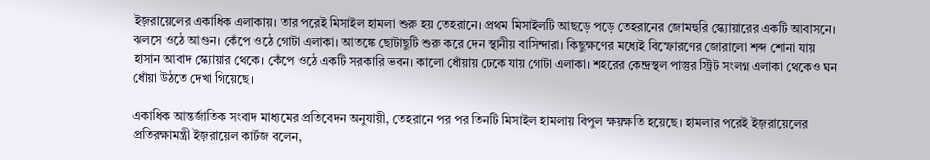ইজ়রায়েলের একাধিক এলাকায়। তার পরেই মিসাইল হামলা শুরু হয় তেহরানে। প্রথম মিসাইলটি আছড়ে পড়ে তেহরানের জোমহুরি স্ক্যোয়ারের একটি আবাসনে। ঝলসে ওঠে আগুন। কেঁপে ওঠে গোটা এলাকা। আতঙ্কে ছোটাছুটি শুরু করে দেন স্থানীয় বাসিন্দারা। কিছুক্ষণের মধ্যেই বিস্ফোরণের জোরালো শব্দ শোনা যায় হাসান আবাদ স্ক্যোয়ার থেকে। কেঁপে ওঠে একটি সরকারি ভবন। কালো ধোঁয়ায় ঢেকে যায় গোটা এলাকা। শহরের কেন্দ্রস্থল পাস্তুর স্ট্রিট সংলগ্ন এলাকা থেকেও ঘন ধোঁয়া উঠতে দেখা গিয়েছে।

একাধিক আন্তর্জাতিক সংবাদ মাধ্যমের প্রতিবেদন অনুযায়ী, তেহরানে পর পর তিনটি মিসাইল হামলায় বিপুল ক্ষয়ক্ষতি হয়েছে। হামলার পরেই ইজ়রায়েলের প্রতিরক্ষামন্ত্রী ইজ়রায়েল কার্টজ বলেন,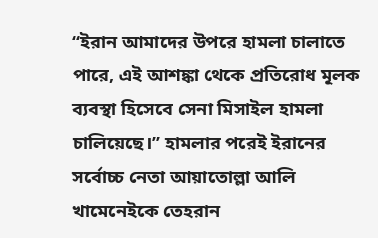‘‘ইরান আমাদের উপরে হামলা চালাতে পারে, এই আশঙ্কা থেকে প্রতিরোধ মূলক ব্যবস্থা হিসেবে সেনা মিসাইল হামলা চালিয়েছে।’’ হামলার পরেই ইরানের সর্বোচ্চ নেতা আয়াতোল্লা আলি খামেনেইকে তেহরান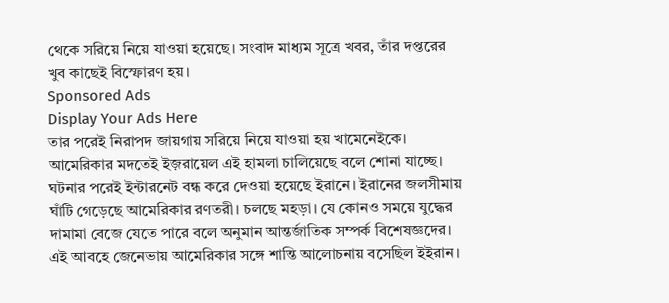থেকে সরিয়ে নিয়ে যাওয়া হয়েছে। সংবাদ মাধ্যম সূত্রে খবর, তাঁর দপ্তরের খুব কাছেই বিস্ফোরণ হয়।
Sponsored Ads
Display Your Ads Here
তার পরেই নিরাপদ জায়গায় সরিয়ে নিয়ে যাওয়া হয় খামেনেইকে। আমেরিকার মদতেই ইজ়রায়েল এই হামলা চালিয়েছে বলে শোনা যাচ্ছে। ঘটনার পরেই ইন্টারনেট বন্ধ করে দেওয়া হয়েছে ইরানে। ইরানের জলসীমায় ঘাঁটি গেড়েছে আমেরিকার রণতরী। চলছে মহড়া। যে কোনও সময়ে যুদ্ধের দামামা বেজে যেতে পারে বলে অনুমান আন্তর্জাতিক সম্পর্ক বিশেষজ্ঞদের। এই আবহে জেনেভায় আমেরিকার সঙ্গে শান্তি আলোচনায় বসেছিল ইইরান।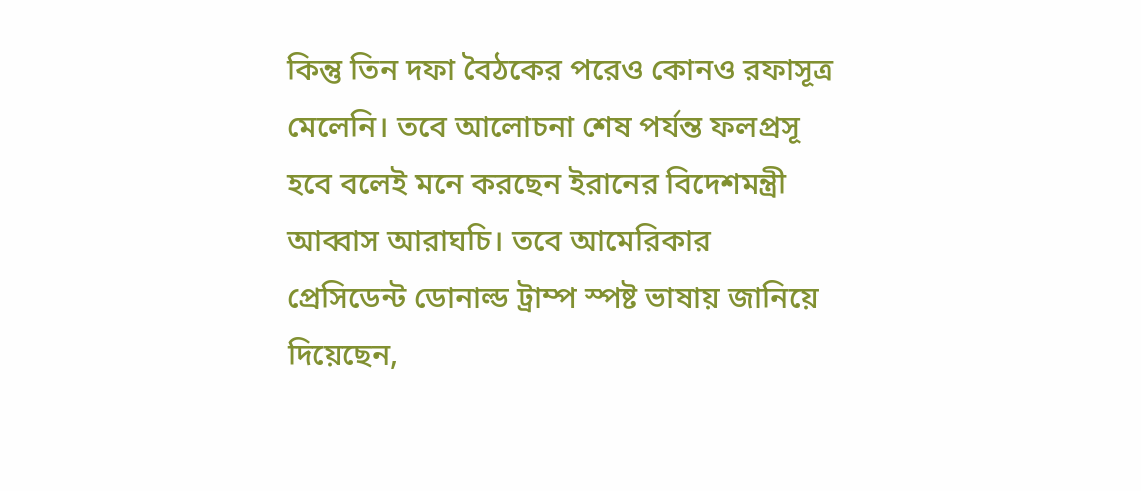কিন্তু তিন দফা বৈঠকের পরেও কোনও রফাসূত্র মেলেনি। তবে আলোচনা শেষ পর্যন্ত ফলপ্রসূ হবে বলেই মনে করছেন ইরানের বিদেশমন্ত্রী আব্বাস আরাঘচি। তবে আমেরিকার প্রেসিডেন্ট ডোনাল্ড ট্রাম্প স্পষ্ট ভাষায় জানিয়ে দিয়েছেন,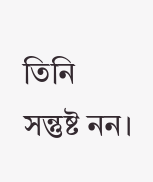তিনি সন্তুষ্ট নন।